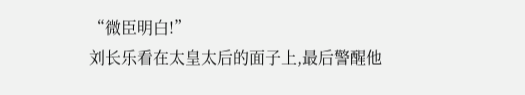“微臣明白!”
刘长乐看在太皇太后的面子上,最后警醒他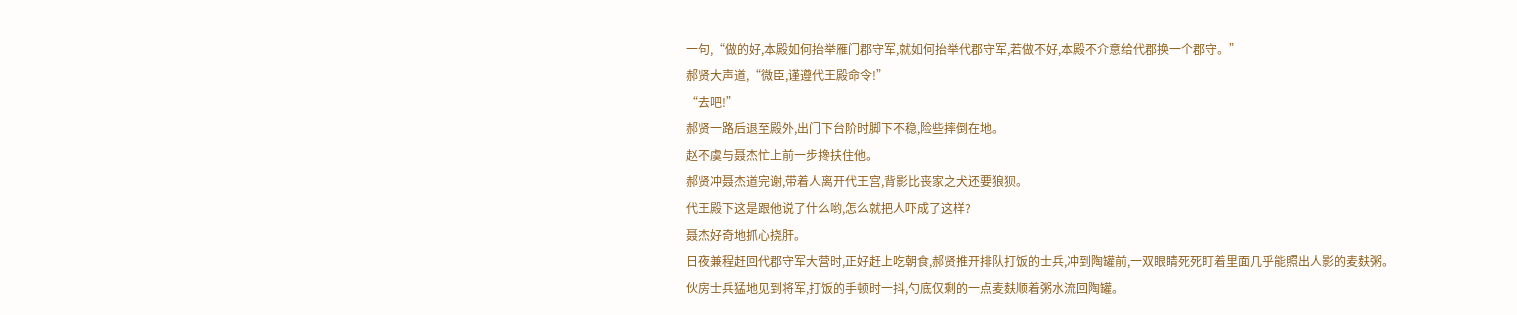一句,“做的好,本殿如何抬举雁门郡守军,就如何抬举代郡守军,若做不好,本殿不介意给代郡换一个郡守。”
郝贤大声道,“微臣,谨遵代王殿命令!”
“去吧!”
郝贤一路后退至殿外,出门下台阶时脚下不稳,险些摔倒在地。
赵不虞与聂杰忙上前一步搀扶住他。
郝贤冲聂杰道完谢,带着人离开代王宫,背影比丧家之犬还要狼狈。
代王殿下这是跟他说了什么哟,怎么就把人吓成了这样?
聂杰好奇地抓心挠肝。
日夜兼程赶回代郡守军大营时,正好赶上吃朝食,郝贤推开排队打饭的士兵,冲到陶罐前,一双眼睛死死盯着里面几乎能照出人影的麦麸粥。
伙房士兵猛地见到将军,打饭的手顿时一抖,勺底仅剩的一点麦麸顺着粥水流回陶罐。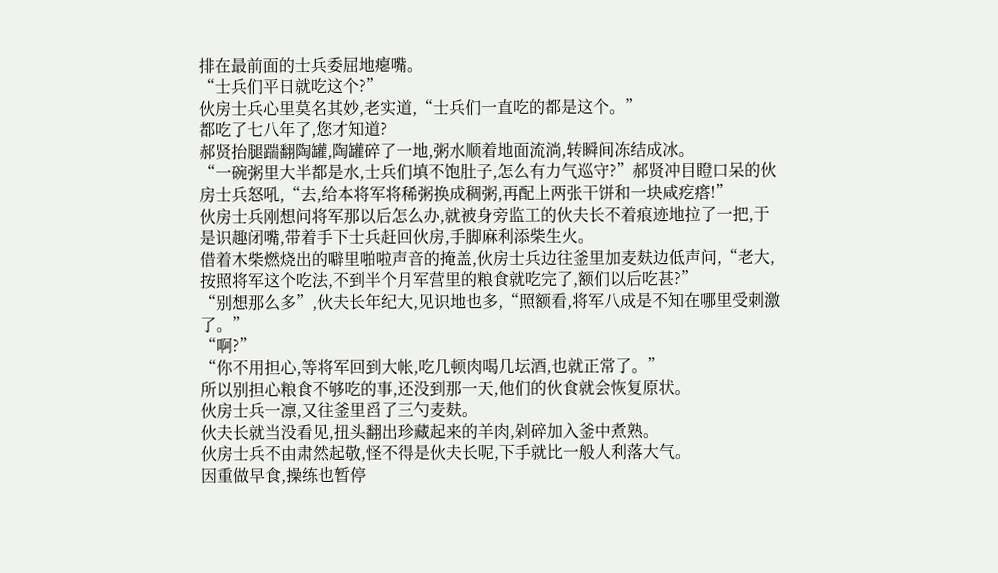排在最前面的士兵委屈地瘪嘴。
“士兵们平日就吃这个?”
伙房士兵心里莫名其妙,老实道,“士兵们一直吃的都是这个。”
都吃了七八年了,您才知道?
郝贤抬腿踹翻陶罐,陶罐碎了一地,粥水顺着地面流淌,转瞬间冻结成冰。
“一碗粥里大半都是水,士兵们填不饱肚子,怎么有力气巡守?”郝贤冲目瞪口呆的伙房士兵怒吼,“去,给本将军将稀粥换成稠粥,再配上两张干饼和一块咸疙瘩!”
伙房士兵刚想问将军那以后怎么办,就被身旁监工的伙夫长不着痕迹地拉了一把,于是识趣闭嘴,带着手下士兵赶回伙房,手脚麻利添柴生火。
借着木柴燃烧出的噼里啪啦声音的掩盖,伙房士兵边往釜里加麦麸边低声问,“老大,按照将军这个吃法,不到半个月军营里的粮食就吃完了,额们以后吃甚?”
“别想那么多”,伙夫长年纪大,见识地也多,“照额看,将军八成是不知在哪里受刺激了。”
“啊?”
“你不用担心,等将军回到大帐,吃几顿肉喝几坛酒,也就正常了。”
所以别担心粮食不够吃的事,还没到那一天,他们的伙食就会恢复原状。
伙房士兵一凛,又往釜里舀了三勺麦麸。
伙夫长就当没看见,扭头翻出珍藏起来的羊肉,剁碎加入釜中煮熟。
伙房士兵不由肃然起敬,怪不得是伙夫长呢,下手就比一般人利落大气。
因重做早食,操练也暂停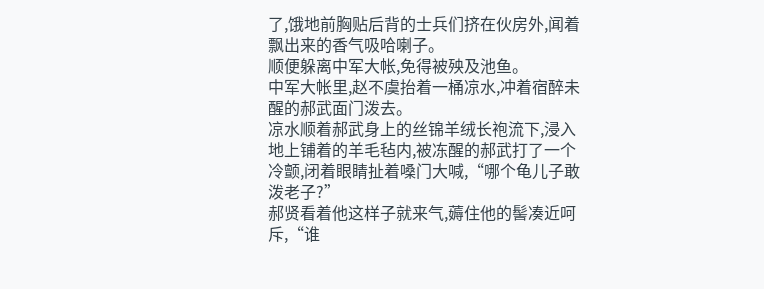了,饿地前胸贴后背的士兵们挤在伙房外,闻着飘出来的香气吸哈喇子。
顺便躲离中军大帐,免得被殃及池鱼。
中军大帐里,赵不虞抬着一桶凉水,冲着宿醉未醒的郝武面门泼去。
凉水顺着郝武身上的丝锦羊绒长袍流下,浸入地上铺着的羊毛毡内,被冻醒的郝武打了一个冷颤,闭着眼睛扯着嗓门大喊,“哪个龟儿子敢泼老子?”
郝贤看着他这样子就来气,薅住他的髻凑近呵斥,“谁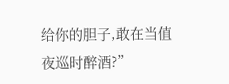给你的胆子,敢在当值夜巡时醉酒?”